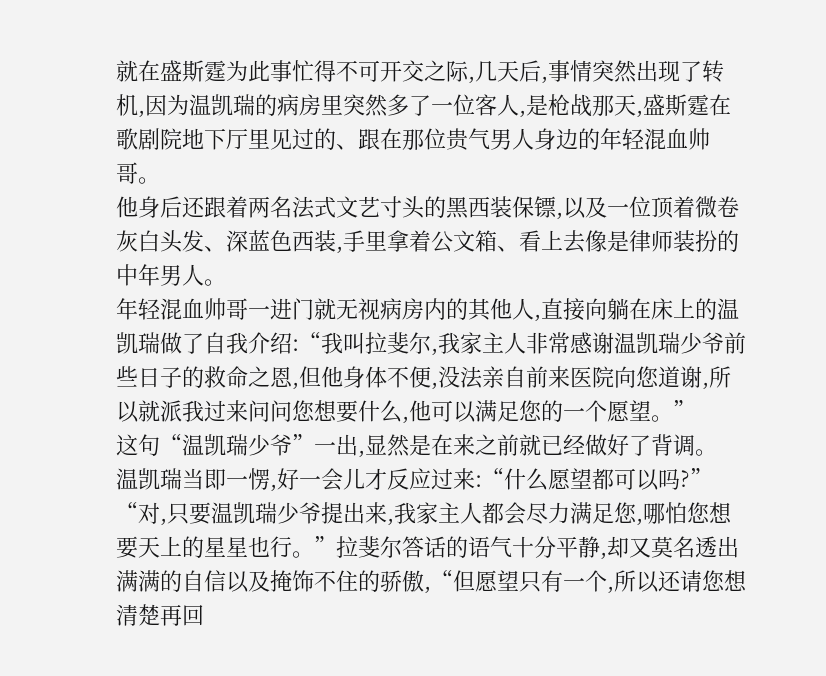就在盛斯霆为此事忙得不可开交之际,几天后,事情突然出现了转机,因为温凯瑞的病房里突然多了一位客人,是枪战那天,盛斯霆在歌剧院地下厅里见过的、跟在那位贵气男人身边的年轻混血帅哥。
他身后还跟着两名法式文艺寸头的黑西装保镖,以及一位顶着微卷灰白头发、深蓝色西装,手里拿着公文箱、看上去像是律师装扮的中年男人。
年轻混血帅哥一进门就无视病房内的其他人,直接向躺在床上的温凯瑞做了自我介绍:“我叫拉斐尔,我家主人非常感谢温凯瑞少爷前些日子的救命之恩,但他身体不便,没法亲自前来医院向您道谢,所以就派我过来问问您想要什么,他可以满足您的一个愿望。”
这句“温凯瑞少爷”一出,显然是在来之前就已经做好了背调。
温凯瑞当即一愣,好一会儿才反应过来:“什么愿望都可以吗?”
“对,只要温凯瑞少爷提出来,我家主人都会尽力满足您,哪怕您想要天上的星星也行。”拉斐尔答话的语气十分平静,却又莫名透出满满的自信以及掩饰不住的骄傲,“但愿望只有一个,所以还请您想清楚再回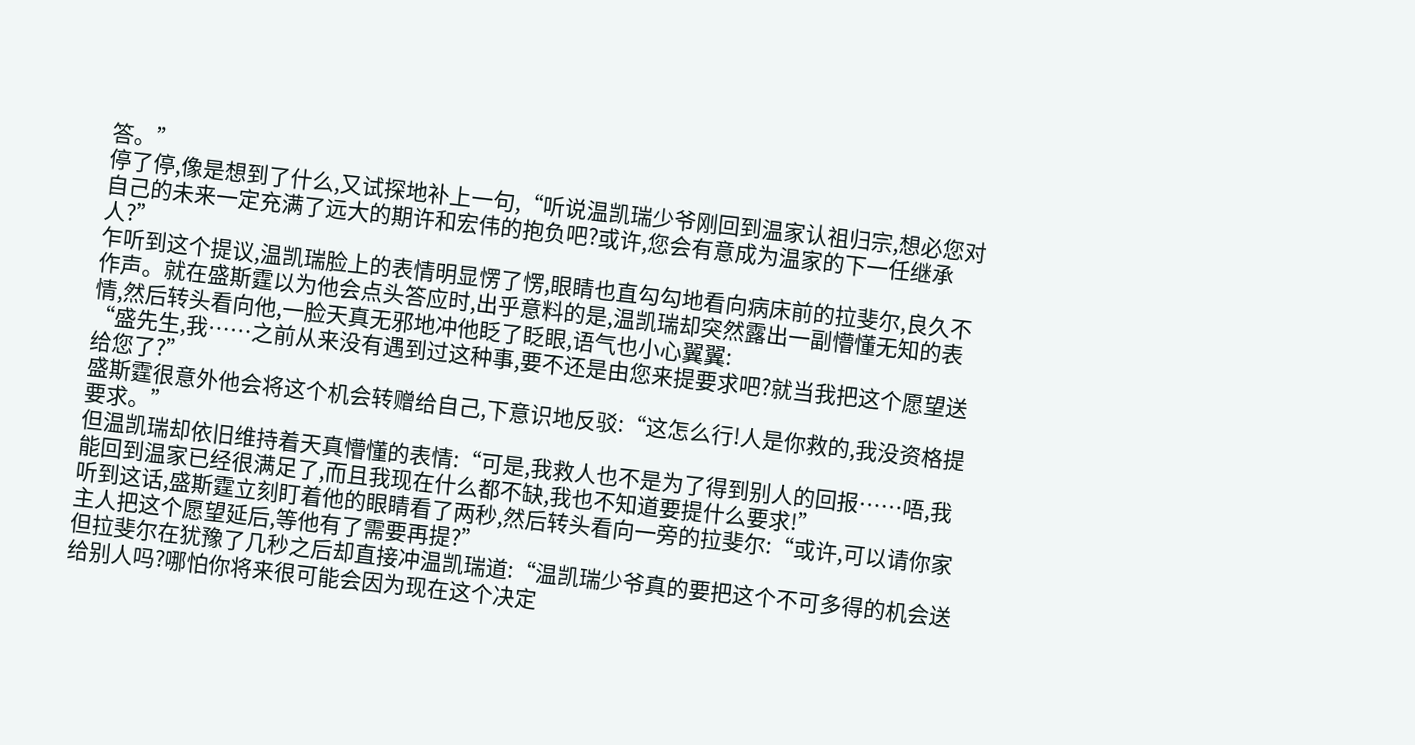答。”
停了停,像是想到了什么,又试探地补上一句,“听说温凯瑞少爷刚回到温家认祖归宗,想必您对自己的未来一定充满了远大的期许和宏伟的抱负吧?或许,您会有意成为温家的下一任继承人?”
乍听到这个提议,温凯瑞脸上的表情明显愣了愣,眼睛也直勾勾地看向病床前的拉斐尔,良久不作声。就在盛斯霆以为他会点头答应时,出乎意料的是,温凯瑞却突然露出一副懵懂无知的表情,然后转头看向他,一脸天真无邪地冲他眨了眨眼,语气也小心翼翼:
“盛先生,我……之前从来没有遇到过这种事,要不还是由您来提要求吧?就当我把这个愿望送给您了?”
盛斯霆很意外他会将这个机会转赠给自己,下意识地反驳:“这怎么行!人是你救的,我没资格提要求。”
但温凯瑞却依旧维持着天真懵懂的表情:“可是,我救人也不是为了得到别人的回报……唔,我能回到温家已经很满足了,而且我现在什么都不缺,我也不知道要提什么要求!”
听到这话,盛斯霆立刻盯着他的眼睛看了两秒,然后转头看向一旁的拉斐尔:“或许,可以请你家主人把这个愿望延后,等他有了需要再提?”
但拉斐尔在犹豫了几秒之后却直接冲温凯瑞道:“温凯瑞少爷真的要把这个不可多得的机会送给别人吗?哪怕你将来很可能会因为现在这个决定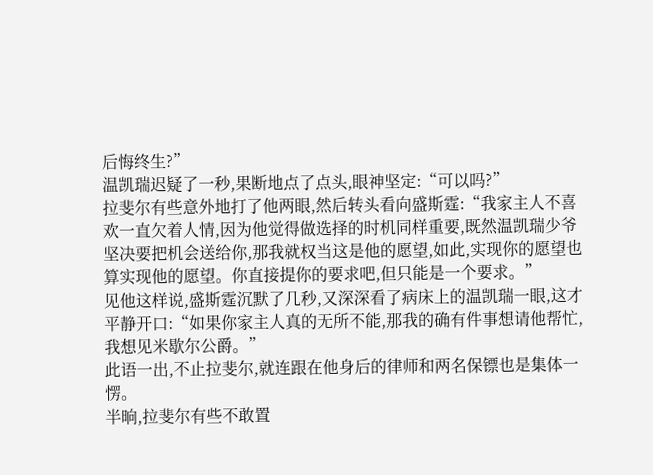后悔终生?”
温凯瑞迟疑了一秒,果断地点了点头,眼神坚定:“可以吗?”
拉斐尔有些意外地打了他两眼,然后转头看向盛斯霆:“我家主人不喜欢一直欠着人情,因为他觉得做选择的时机同样重要,既然温凯瑞少爷坚决要把机会送给你,那我就权当这是他的愿望,如此,实现你的愿望也算实现他的愿望。你直接提你的要求吧,但只能是一个要求。”
见他这样说,盛斯霆沉默了几秒,又深深看了病床上的温凯瑞一眼,这才平静开口:“如果你家主人真的无所不能,那我的确有件事想请他帮忙,我想见米歇尔公爵。”
此语一出,不止拉斐尔,就连跟在他身后的律师和两名保镖也是集体一愣。
半晌,拉斐尔有些不敢置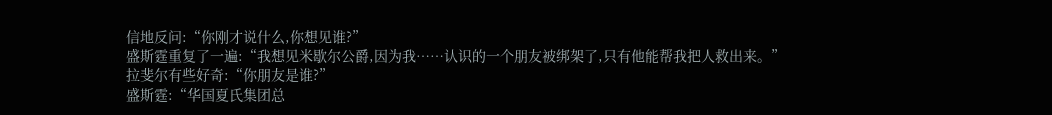信地反问:“你刚才说什么,你想见谁?”
盛斯霆重复了一遍:“我想见米歇尔公爵,因为我……认识的一个朋友被绑架了,只有他能帮我把人救出来。”
拉斐尔有些好奇:“你朋友是谁?”
盛斯霆:“华国夏氏集团总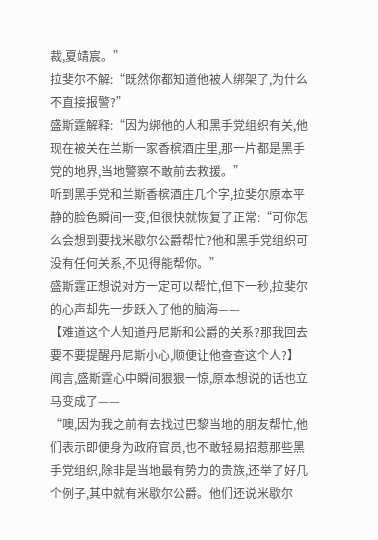裁,夏靖宸。”
拉斐尔不解:“既然你都知道他被人绑架了,为什么不直接报警?”
盛斯霆解释:“因为绑他的人和黑手党组织有关,他现在被关在兰斯一家香槟酒庄里,那一片都是黑手党的地界,当地警察不敢前去救援。”
听到黑手党和兰斯香槟酒庄几个字,拉斐尔原本平静的脸色瞬间一变,但很快就恢复了正常:“可你怎么会想到要找米歇尔公爵帮忙?他和黑手党组织可没有任何关系,不见得能帮你。”
盛斯霆正想说对方一定可以帮忙,但下一秒,拉斐尔的心声却先一步跃入了他的脑海——
【难道这个人知道丹尼斯和公爵的关系?那我回去要不要提醒丹尼斯小心,顺便让他查查这个人?】
闻言,盛斯霆心中瞬间狠狠一惊,原本想说的话也立马变成了——
“噢,因为我之前有去找过巴黎当地的朋友帮忙,他们表示即便身为政府官员,也不敢轻易招惹那些黑手党组织,除非是当地最有势力的贵族,还举了好几个例子,其中就有米歇尔公爵。他们还说米歇尔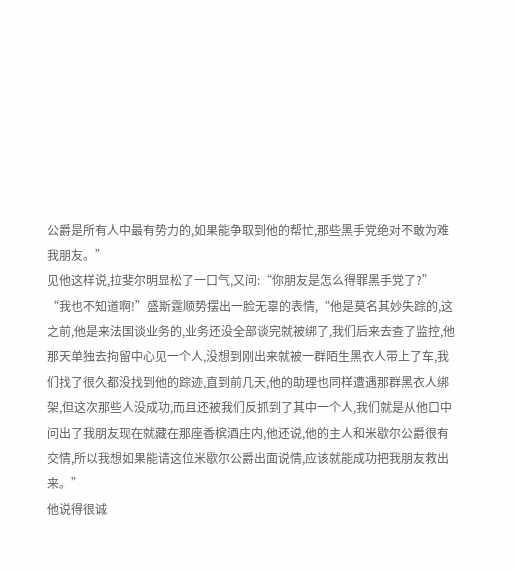公爵是所有人中最有势力的,如果能争取到他的帮忙,那些黑手党绝对不敢为难我朋友。”
见他这样说,拉斐尔明显松了一口气,又问:“你朋友是怎么得罪黑手党了?”
“我也不知道啊!”盛斯霆顺势摆出一脸无辜的表情,“他是莫名其妙失踪的,这之前,他是来法国谈业务的,业务还没全部谈完就被绑了,我们后来去查了监控,他那天单独去拘留中心见一个人,没想到刚出来就被一群陌生黑衣人带上了车,我们找了很久都没找到他的踪迹,直到前几天,他的助理也同样遭遇那群黑衣人绑架,但这次那些人没成功,而且还被我们反抓到了其中一个人,我们就是从他口中问出了我朋友现在就藏在那座香槟酒庄内,他还说,他的主人和米歇尔公爵很有交情,所以我想如果能请这位米歇尔公爵出面说情,应该就能成功把我朋友救出来。”
他说得很诚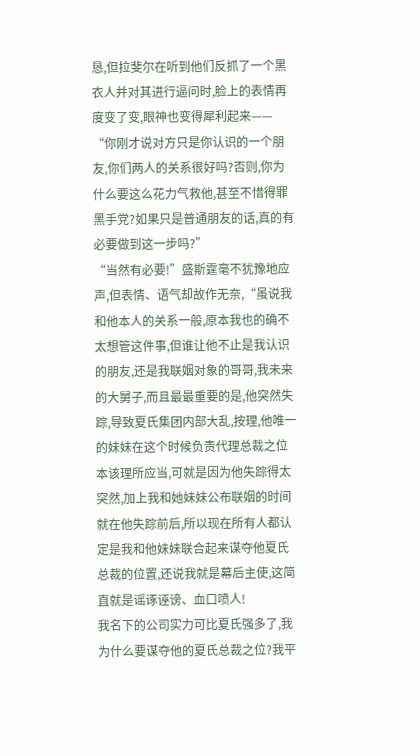恳,但拉斐尔在听到他们反抓了一个黑衣人并对其进行逼问时,脸上的表情再度变了变,眼神也变得犀利起来——
“你刚才说对方只是你认识的一个朋友,你们两人的关系很好吗?否则,你为什么要这么花力气救他,甚至不惜得罪黑手党?如果只是普通朋友的话,真的有必要做到这一步吗?”
“当然有必要!”盛斯霆毫不犹豫地应声,但表情、语气却故作无奈,“虽说我和他本人的关系一般,原本我也的确不太想管这件事,但谁让他不止是我认识的朋友,还是我联姻对象的哥哥,我未来的大舅子,而且最最重要的是,他突然失踪,导致夏氏集团内部大乱,按理,他唯一的妹妹在这个时候负责代理总裁之位本该理所应当,可就是因为他失踪得太突然,加上我和她妹妹公布联姻的时间就在他失踪前后,所以现在所有人都认定是我和他妹妹联合起来谋夺他夏氏总裁的位置,还说我就是幕后主使,这简直就是谣诼诬谤、血口喷人!
我名下的公司实力可比夏氏强多了,我为什么要谋夺他的夏氏总裁之位?我平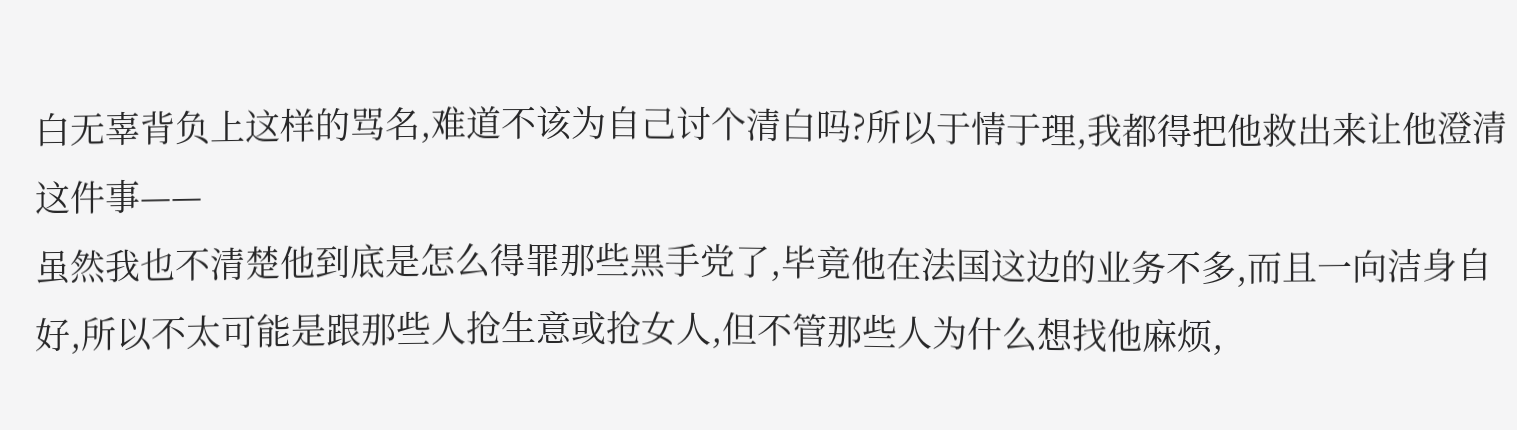白无辜背负上这样的骂名,难道不该为自己讨个清白吗?所以于情于理,我都得把他救出来让他澄清这件事——
虽然我也不清楚他到底是怎么得罪那些黑手党了,毕竟他在法国这边的业务不多,而且一向洁身自好,所以不太可能是跟那些人抢生意或抢女人,但不管那些人为什么想找他麻烦,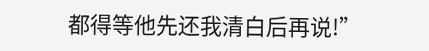都得等他先还我清白后再说!”